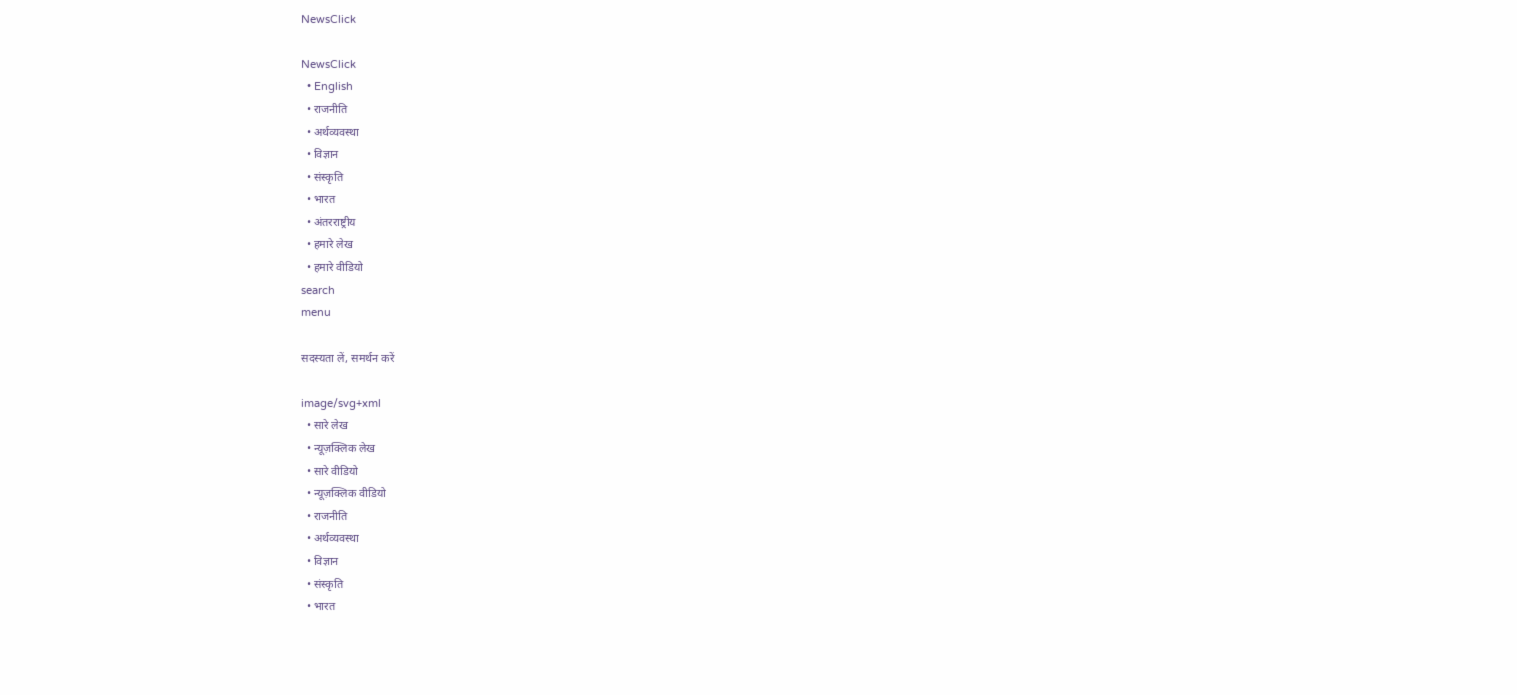NewsClick

NewsClick
  • English
  • राजनीति
  • अर्थव्यवस्था
  • विज्ञान
  • संस्कृति
  • भारत
  • अंतरराष्ट्रीय
  • हमारे लेख
  • हमारे वीडियो
search
menu

सदस्यता लें, समर्थन करें

image/svg+xml
  • सारे लेख
  • न्यूज़क्लिक लेख
  • सारे वीडियो
  • न्यूज़क्लिक वीडियो
  • राजनीति
  • अर्थव्यवस्था
  • विज्ञान
  • संस्कृति
  • भारत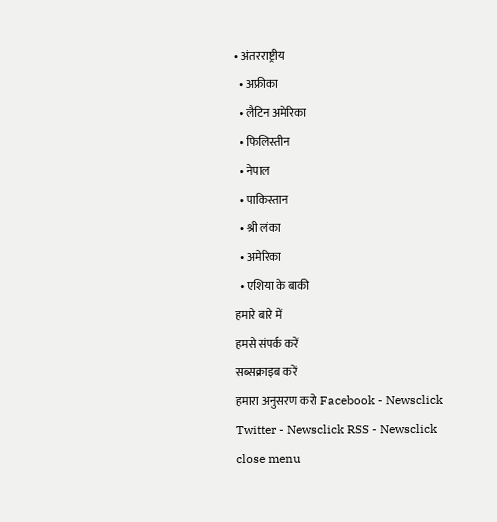• अंतरराष्ट्रीय
  • अफ्रीका
  • लैटिन अमेरिका
  • फिलिस्तीन
  • नेपाल
  • पाकिस्तान
  • श्री लंका
  • अमेरिका
  • एशिया के बाकी
हमारे बारे में
हमसे संपर्क करें
सब्सक्राइब करें
हमारा अनुसरण करो Facebook - Newsclick Twitter - Newsclick RSS - Newsclick
close menu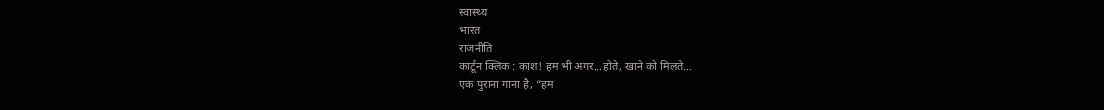स्वास्थ्य
भारत
राजनीति
कार्टून क्लिक : काश! हम भी अगर...होते, खाने को मिलते...
एक पुराना गाना है, “हम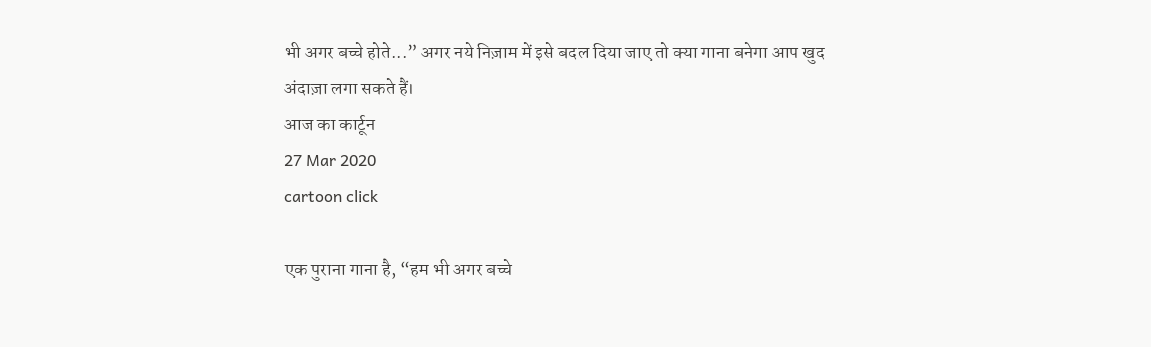भी अगर बच्चे होते...” अगर नये निज़ाम में इसे बदल दिया जाए तो क्या गाना बनेगा आप खुद अंदाज़ा लगा सकते हैं।
आज का कार्टून
27 Mar 2020
cartoon click

एक पुराना गाना है, “हम भी अगर बच्चे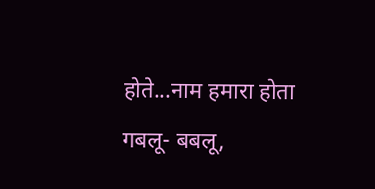होते...नाम हमारा होता गबलू- बबलू,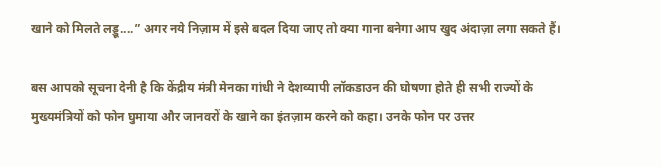खाने को मिलते लड्डू....” अगर नये निज़ाम में इसे बदल दिया जाए तो क्या गाना बनेगा आप खुद अंदाज़ा लगा सकते हैं।

बस आपको सूचना देनी है कि केंद्रीय मंत्री मेनका गांधी ने देशव्यापी लॉकडाउन की घोषणा होते ही सभी राज्यों के मुख्यमंत्रियों को फोन घुमाया और जानवरों के खाने का इंतज़ाम करने को कहा। उनके फोन पर उत्तर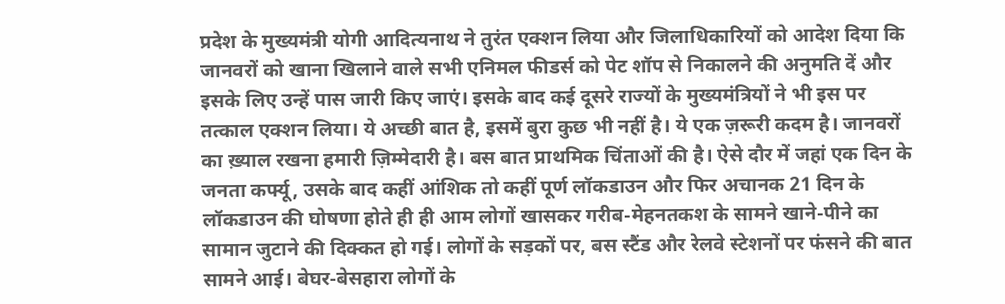प्रदेश के मुख्यमंत्री योगी आदित्यनाथ ने तुरंत एक्शन लिया और जिलाधिकारियों को आदेश दिया कि जानवरों को खाना खिलाने वाले सभी एनिमल फीडर्स को पेट शॉप से निकालने की अनुमति दें और इसके लिए उन्हें पास जारी किए जाएं। इसके बाद कई दूसरे राज्यों के मुख्यमंत्रियों ने भी इस पर तत्काल एक्शन लिया। ये अच्छी बात है, इसमें बुरा कुछ भी नहीं है। ये एक ज़रूरी कदम है। जानवरों का ख़्याल रखना हमारी ज़िम्मेदारी है। बस बात प्राथमिक चिंताओं की है। ऐसे दौर में जहां एक दिन के जनता कर्फ्यू, उसके बाद कहीं आंशिक तो कहीं पूर्ण लॉकडाउन और फिर अचानक 21 दिन के लॉकडाउन की घोषणा होते ही ही आम लोगों खासकर गरीब-मेहनतकश के सामने खाने-पीने का सामान जुटाने की दिक्कत हो गई। लोगों के सड़कों पर, बस स्टैंड और रेलवे स्टेशनों पर फंसने की बात सामने आई। बेघर-बेसहारा लोगों के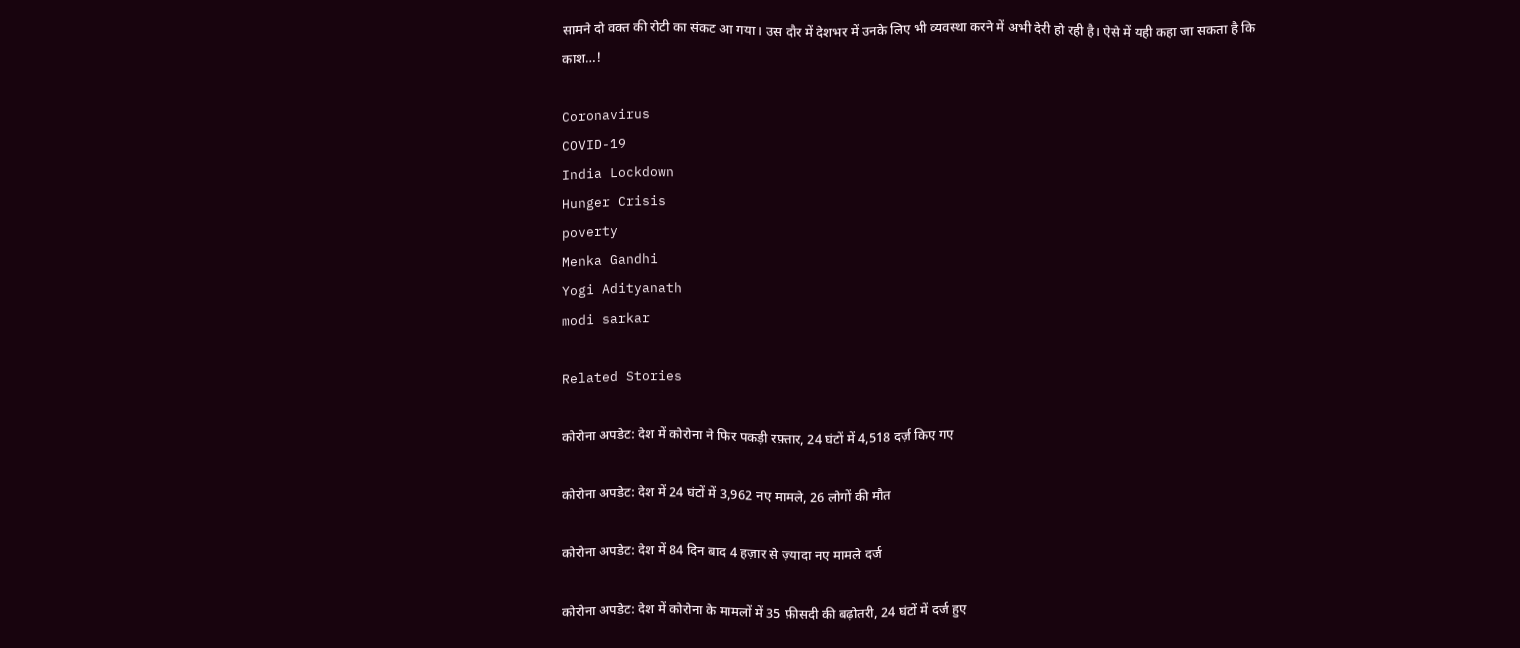सामने दो वक्त की रोटी का संकट आ गया। उस दौर में देशभर में उनके लिए भी व्यवस्था करने में अभी देरी हो रही है। ऐसे में यही कहा जा सकता है कि काश…!

Coronavirus
COVID-19
India Lockdown
Hunger Crisis
poverty
Menka Gandhi
Yogi Adityanath
modi sarkar

Related Stories

कोरोना अपडेट: देश में कोरोना ने फिर पकड़ी रफ़्तार, 24 घंटों में 4,518 दर्ज़ किए गए

कोरोना अपडेट: देश में 24 घंटों में 3,962 नए मामले, 26 लोगों की मौत

कोरोना अपडेट: देश में 84 दिन बाद 4 हज़ार से ज़्यादा नए मामले दर्ज

कोरोना अपडेट: देश में कोरोना के मामलों में 35 फ़ीसदी की बढ़ोतरी, 24 घंटों में दर्ज हुए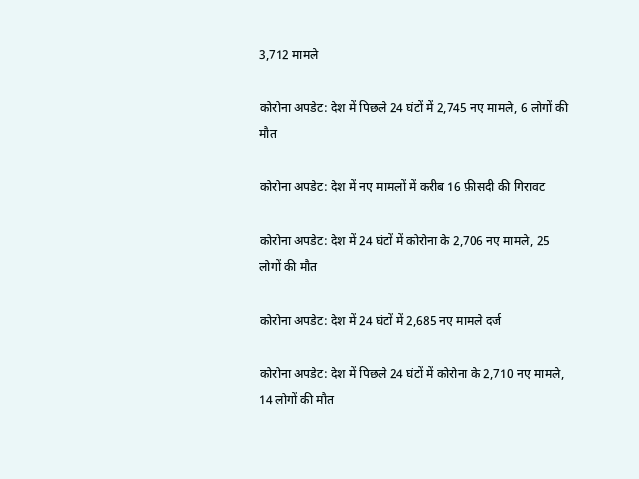3,712 मामले

कोरोना अपडेट: देश में पिछले 24 घंटों में 2,745 नए मामले, 6 लोगों की मौत

कोरोना अपडेट: देश में नए मामलों में करीब 16 फ़ीसदी की गिरावट

कोरोना अपडेट: देश में 24 घंटों में कोरोना के 2,706 नए मामले, 25 लोगों की मौत

कोरोना अपडेट: देश में 24 घंटों में 2,685 नए मामले दर्ज

कोरोना अपडेट: देश में पिछले 24 घंटों में कोरोना के 2,710 नए मामले, 14 लोगों की मौत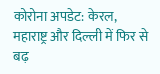कोरोना अपडेट: केरल, महाराष्ट्र और दिल्ली में फिर से बढ़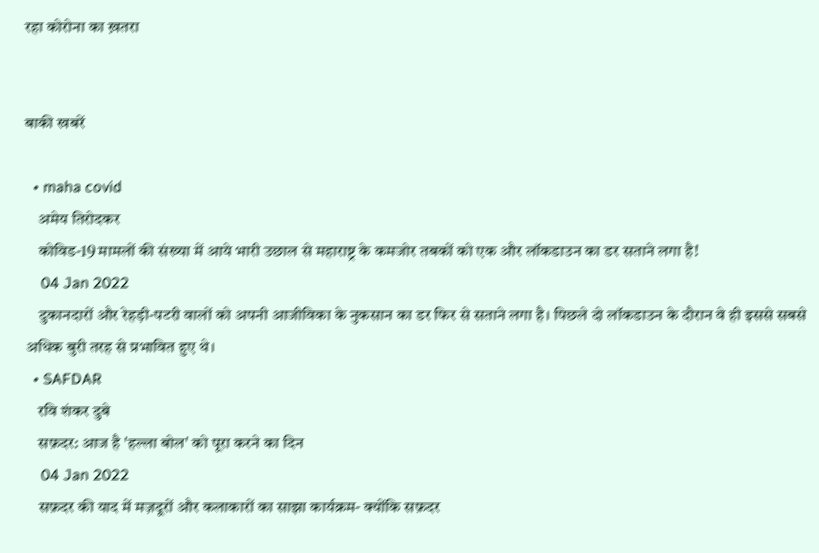रहा कोरोना का ख़तरा


बाकी खबरें

  • maha covid
    अमेय तिरोदकर
    कोविड-19 मामलों की संख्या में आये भारी उछाल से महाराष्ट्र के कमजोर तबकों को एक और लॉकडाउन का डर सताने लगा है!
    04 Jan 2022
    दुकानदारों और रेहड़ी-पटरी वालों को अपनी आजीविका के नुकसान का डर फिर से सताने लगा है। पिछले दो लॉकडाउन के दौरान वे ही इससे सबसे अधिक बुरी तरह से प्रभावित हुए थे।
  • SAFDAR
    रवि शंकर दुबे
    सफ़दर: आज है 'हल्ला बोल' को पूरा करने का दिन
    04 Jan 2022
    सफ़दर की याद में मज़दूरों और कलाकारों का साझा कार्यक्रम- क्योंकि सफ़दर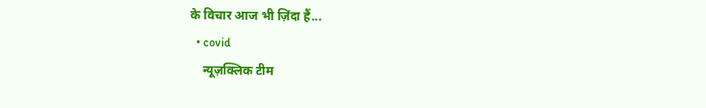के विचार आज भी ज़िंदा हैं...
  • covid
    न्यूज़क्लिक टीम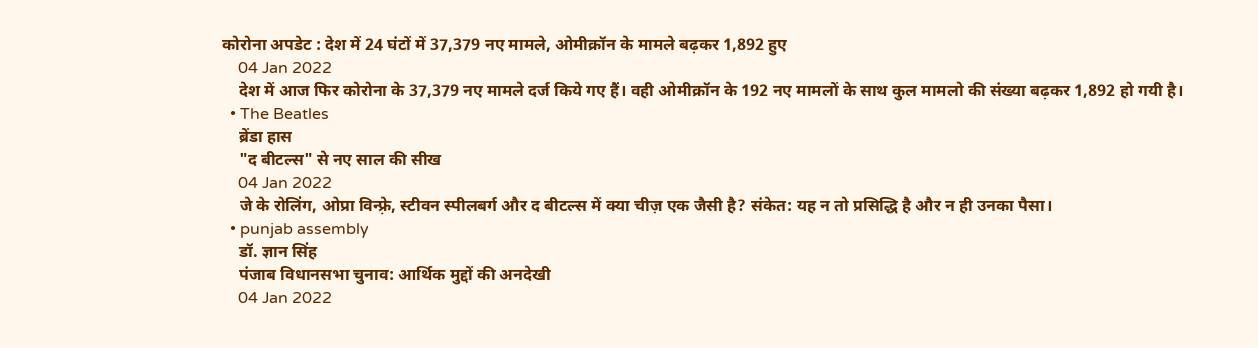कोरोना अपडेट : देश में 24 घंटों में 37,379 नए मामले, ओमीक्रॉन के मामले बढ़कर 1,892 हुए
    04 Jan 2022
    देश में आज फिर कोरोना के 37,379 नए मामले दर्ज किये गए हैं। वही ओमीक्रॉन के 192 नए मामलों के साथ कुल मामलो की संख्या बढ़कर 1,892 हो गयी है।
  • The Beatles
    ब्रेंडा हास
    "द बीटल्स" से नए साल की सीख
    04 Jan 2022
    जे के रोलिंग, ओप्रा विन्फ़्रे, स्टीवन स्पीलबर्ग और द बीटल्स में क्या चीज़ एक जैसी है? संकेत: यह न तो प्रसिद्धि है और न ही उनका पैसा।
  • punjab assembly
    डॉ. ज्ञान सिंह
    पंजाब विधानसभा चुनाव: आर्थिक मुद्दों की अनदेखी
    04 Jan 2022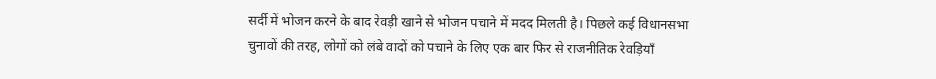सर्दी में भोजन करने के बाद रेवड़ी खाने से भोजन पचाने में मदद मिलती है। पिछले कई विधानसभा चुनावों की तरह, लोगों को लंबे वादों को पचाने के लिए एक बार फिर से राजनीतिक रेवड़ियाँ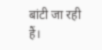बांटी जा रही हैं।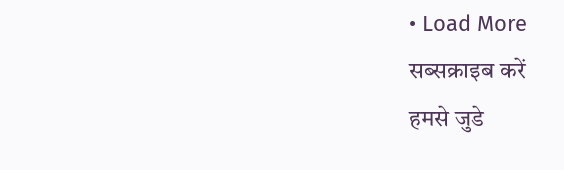• Load More
सब्सक्राइब करें
हमसे जुडे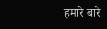हमारे बारे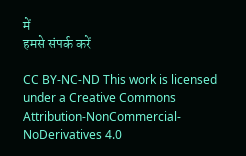में
हमसे संपर्क करें

CC BY-NC-ND This work is licensed under a Creative Commons Attribution-NonCommercial-NoDerivatives 4.0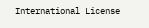International License